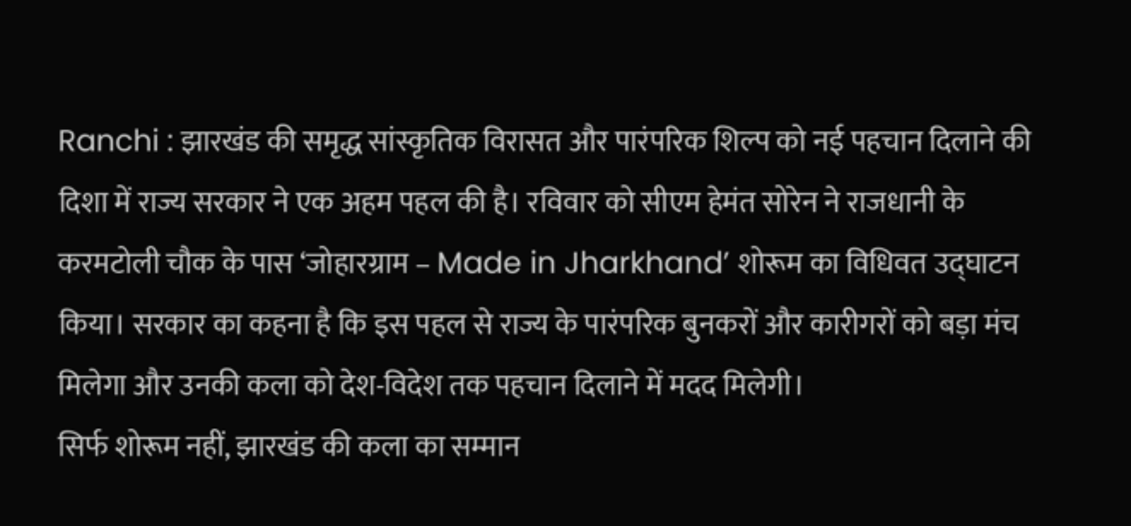Ranchi : झारखंड की समृद्ध सांस्कृतिक विरासत और पारंपरिक शिल्प को नई पहचान दिलाने की दिशा में राज्य सरकार ने एक अहम पहल की है। रविवार को सीएम हेमंत सोरेन ने राजधानी के करमटोली चौक के पास ‘जोहारग्राम – Made in Jharkhand’ शोरूम का विधिवत उद्घाटन किया। सरकार का कहना है कि इस पहल से राज्य के पारंपरिक बुनकरों और कारीगरों को बड़ा मंच मिलेगा और उनकी कला को देश-विदेश तक पहचान दिलाने में मदद मिलेगी।
सिर्फ शोरूम नहीं, झारखंड की कला का सम्मान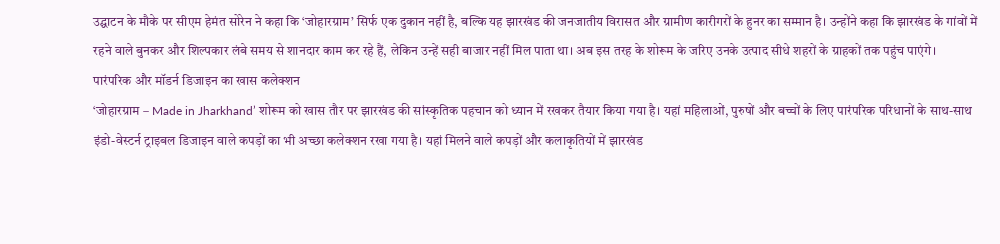उद्घाटन के मौके पर सीएम हेमंत सोरेन ने कहा कि ‘जोहारग्राम’ सिर्फ एक दुकान नहीं है, बल्कि यह झारखंड की जनजातीय विरासत और ग्रामीण कारीगरों के हुनर का सम्मान है। उन्होंने कहा कि झारखंड के गांवों में रहने वाले बुनकर और शिल्पकार लंबे समय से शानदार काम कर रहे हैं, लेकिन उन्हें सही बाजार नहीं मिल पाता था। अब इस तरह के शोरूम के जरिए उनके उत्पाद सीधे शहरों के ग्राहकों तक पहुंच पाएंगे।
पारंपरिक और मॉडर्न डिजाइन का खास कलेक्शन
‘जोहारग्राम – Made in Jharkhand’ शोरूम को खास तौर पर झारखंड की सांस्कृतिक पहचान को ध्यान में रखकर तैयार किया गया है। यहां महिलाओं, पुरुषों और बच्चों के लिए पारंपरिक परिधानों के साथ-साथ इंडो-वेस्टर्न ट्राइबल डिजाइन वाले कपड़ों का भी अच्छा कलेक्शन रखा गया है। यहां मिलने वाले कपड़ों और कलाकृतियों में झारखंड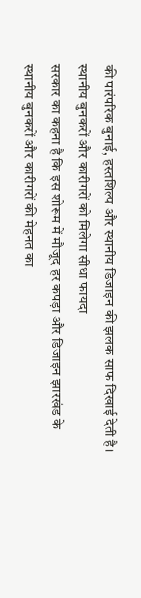की पारंपरिक बुनाई, हस्तशिल्प और स्थानीय डिजाइन की झलक साफ दिखाई देती है।
स्थानीय बुनकरों और कारीगरों को मिलेगा सीधा फायदा
सरकार का कहना है कि इस शोरूम में मौजूद हर कपड़ा और डिजाइन झारखंड के स्थानीय बुनकरों और कारीगरों की मेहनत का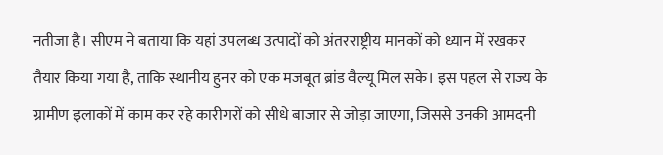नतीजा है। सीएम ने बताया कि यहां उपलब्ध उत्पादों को अंतरराष्ट्रीय मानकों को ध्यान में रखकर तैयार किया गया है, ताकि स्थानीय हुनर को एक मजबूत ब्रांड वैल्यू मिल सके। इस पहल से राज्य के ग्रामीण इलाकों में काम कर रहे कारीगरों को सीधे बाजार से जोड़ा जाएगा, जिससे उनकी आमदनी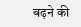बढ़ने की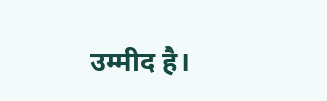उम्मीद है।